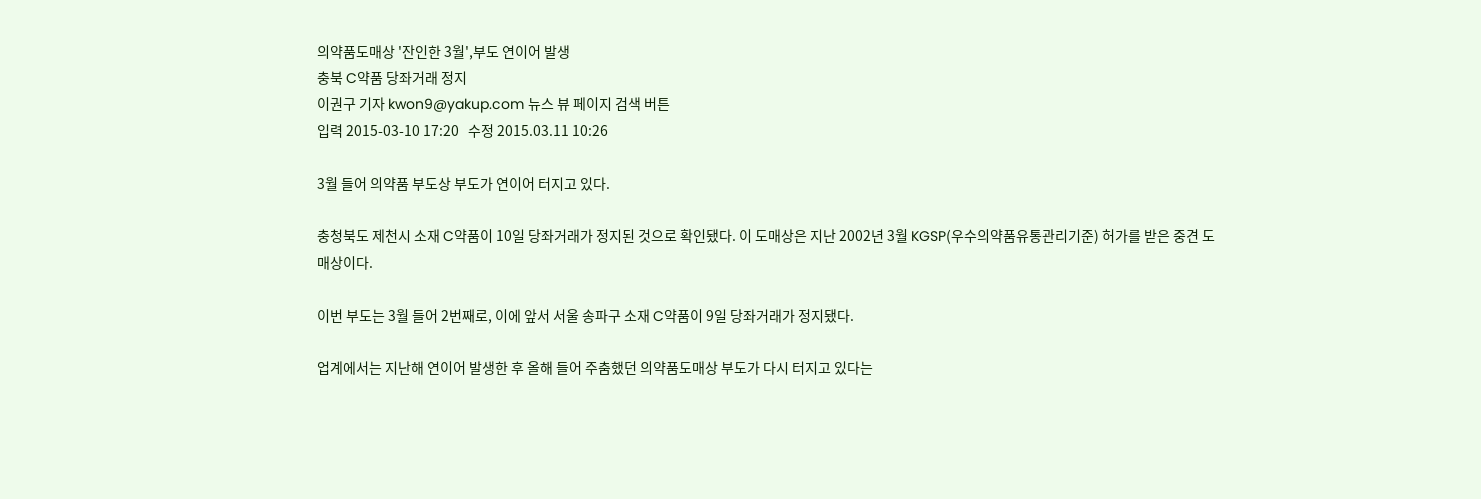의약품도매상 '잔인한 3월',부도 연이어 발생
충북 C약품 당좌거래 정지
이권구 기자 kwon9@yakup.com 뉴스 뷰 페이지 검색 버튼
입력 2015-03-10 17:20   수정 2015.03.11 10:26

3월 들어 의약품 부도상 부도가 연이어 터지고 있다.

충청북도 제천시 소재 C약품이 10일 당좌거래가 정지된 것으로 확인됐다. 이 도매상은 지난 2002년 3월 KGSP(우수의약품유통관리기준) 허가를 받은 중견 도매상이다.

이번 부도는 3월 들어 2번째로, 이에 앞서 서울 송파구 소재 C약품이 9일 당좌거래가 정지됐다.

업계에서는 지난해 연이어 발생한 후 올해 들어 주춤했던 의약품도매상 부도가 다시 터지고 있다는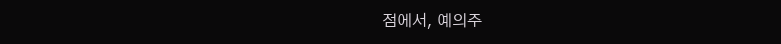점에서, 예의주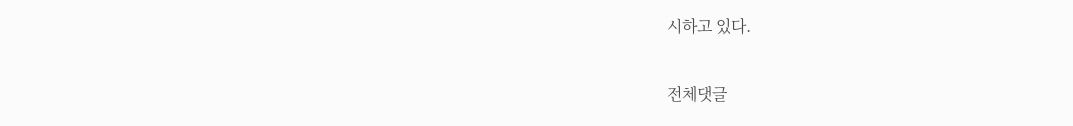시하고 있다.

전체댓글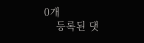0개
    등록된 댓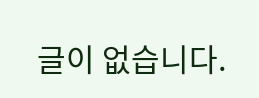글이 없습니다.